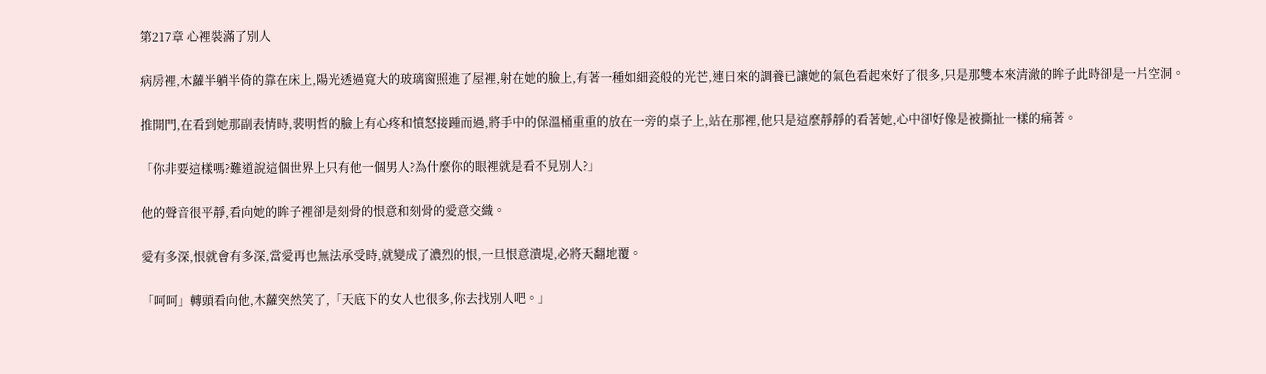第217章 心裡裝滿了別人

病房裡,木蘿半躺半倚的靠在床上,陽光透過寬大的玻璃窗照進了屋裡,射在她的臉上,有著一種如細瓷般的光芒,連日來的調養已讓她的氣色看起來好了很多,只是那雙本來清澈的眸子此時卻是一片空洞。

推開門,在看到她那副表情時,裴明哲的臉上有心疼和憤怒接踵而過,將手中的保溫桶重重的放在一旁的桌子上,站在那裡,他只是這麼靜靜的看著她,心中卻好像是被撕扯一樣的痛著。

「你非要這樣嗎?難道說這個世界上只有他一個男人?為什麼你的眼裡就是看不見別人?」

他的聲音很平靜,看向她的眸子裡卻是刻骨的恨意和刻骨的愛意交織。

愛有多深,恨就會有多深,當愛再也無法承受時,就變成了濃烈的恨,一旦恨意潰堤,必將天翻地覆。

「呵呵」轉頭看向他,木蘿突然笑了,「天底下的女人也很多,你去找別人吧。」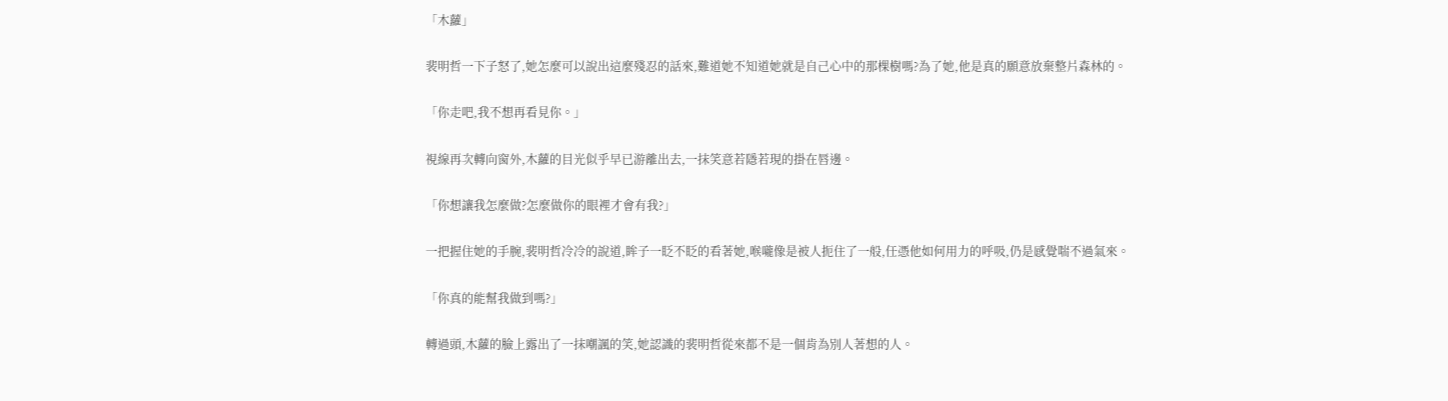「木蘿」

裴明哲一下子怒了,她怎麼可以說出這麼殘忍的話來,難道她不知道她就是自己心中的那棵樹嗎?為了她,他是真的願意放棄整片森林的。

「你走吧,我不想再看見你。」

視線再次轉向窗外,木蘿的目光似乎早已游離出去,一抹笑意若隱若現的掛在唇邊。

「你想讓我怎麼做?怎麼做你的眼裡才會有我?」

一把握住她的手腕,裴明哲冷冷的說道,眸子一眨不眨的看著她,喉嚨像是被人扼住了一般,任憑他如何用力的呼吸,仍是感覺喘不過氣來。

「你真的能幫我做到嗎?」

轉過頭,木蘿的臉上露出了一抹嘲諷的笑,她認識的裴明哲從來都不是一個肯為別人著想的人。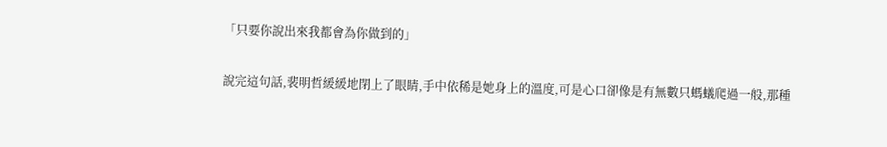「只要你說出來我都會為你做到的」

說完這句話,裴明哲緩緩地閉上了眼睛,手中依稀是她身上的溫度,可是心口卻像是有無數只螞蟻爬過一般,那種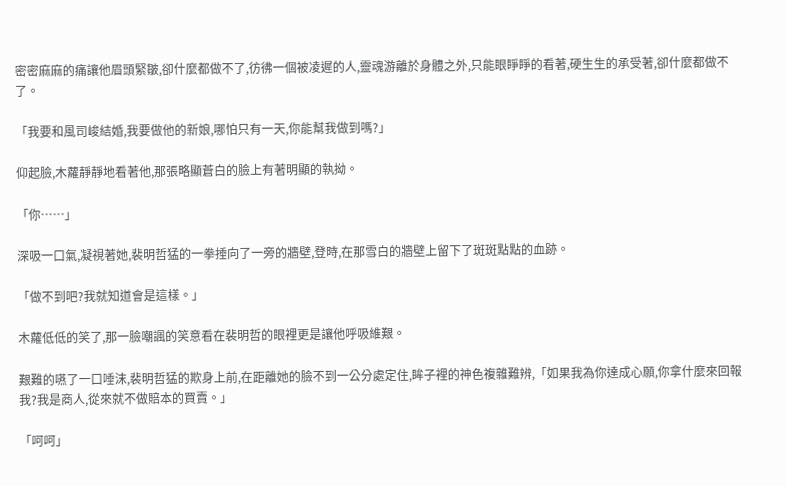密密麻麻的痛讓他眉頭緊皺,卻什麼都做不了,彷彿一個被凌遲的人,靈魂游離於身體之外,只能眼睜睜的看著,硬生生的承受著,卻什麼都做不了。

「我要和風司峻結婚,我要做他的新娘,哪怕只有一天,你能幫我做到嗎?」

仰起臉,木蘿靜靜地看著他,那張略顯蒼白的臉上有著明顯的執拗。

「你……」

深吸一口氣,凝視著她,裴明哲猛的一拳捶向了一旁的牆壁,登時,在那雪白的牆壁上留下了斑斑點點的血跡。

「做不到吧?我就知道會是這樣。」

木蘿低低的笑了,那一臉嘲諷的笑意看在裴明哲的眼裡更是讓他呼吸維艱。

艱難的嚥了一口唾沫,裴明哲猛的欺身上前,在距離她的臉不到一公分處定住,眸子裡的神色複雜難辨,「如果我為你達成心願,你拿什麼來回報我?我是商人,從來就不做賠本的買賣。」

「呵呵」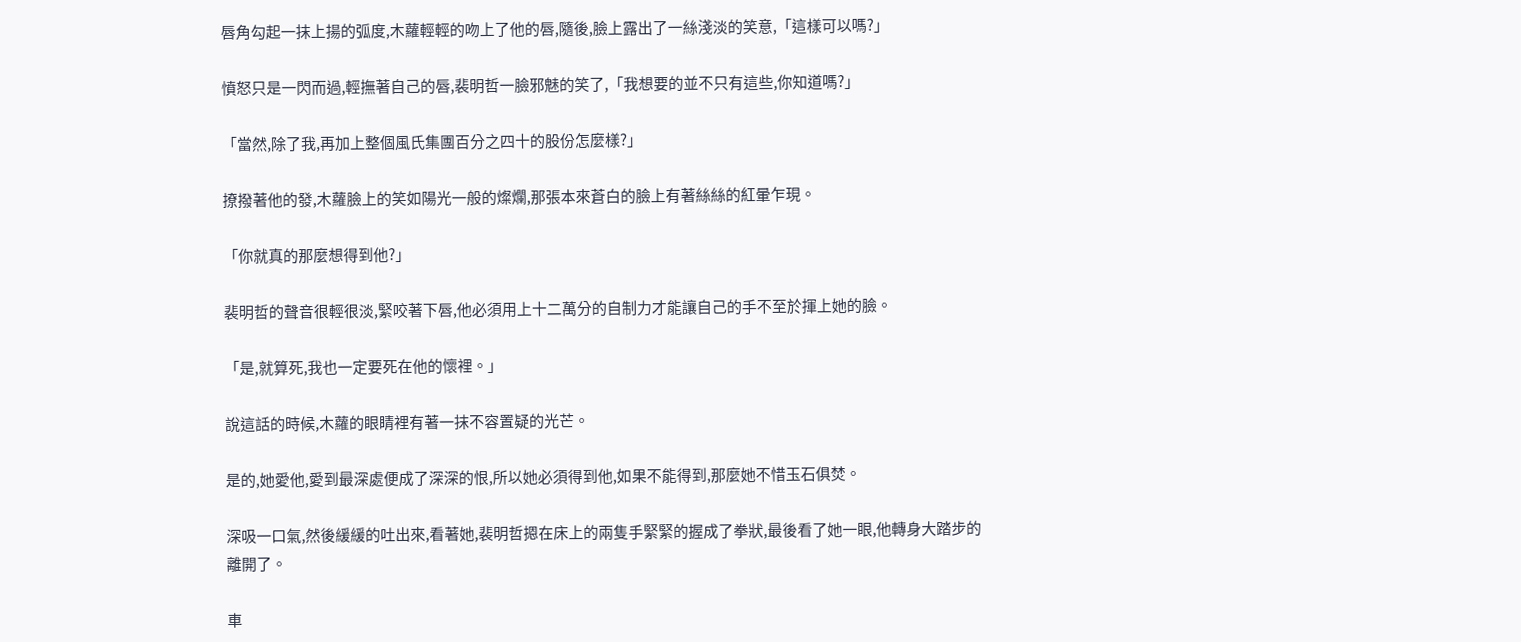唇角勾起一抹上揚的弧度,木蘿輕輕的吻上了他的唇,隨後,臉上露出了一絲淺淡的笑意,「這樣可以嗎?」

憤怒只是一閃而過,輕撫著自己的唇,裴明哲一臉邪魅的笑了,「我想要的並不只有這些,你知道嗎?」

「當然,除了我,再加上整個風氏集團百分之四十的股份怎麼樣?」

撩撥著他的發,木蘿臉上的笑如陽光一般的燦爛,那張本來蒼白的臉上有著絲絲的紅暈乍現。

「你就真的那麼想得到他?」

裴明哲的聲音很輕很淡,緊咬著下唇,他必須用上十二萬分的自制力才能讓自己的手不至於揮上她的臉。

「是,就算死,我也一定要死在他的懷裡。」

說這話的時候,木蘿的眼睛裡有著一抹不容置疑的光芒。

是的,她愛他,愛到最深處便成了深深的恨,所以她必須得到他,如果不能得到,那麼她不惜玉石俱焚。

深吸一口氣,然後緩緩的吐出來,看著她,裴明哲摁在床上的兩隻手緊緊的握成了拳狀,最後看了她一眼,他轉身大踏步的離開了。

車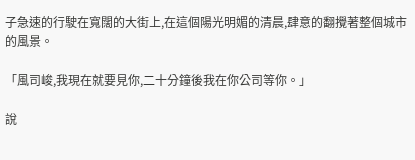子急速的行駛在寬闊的大街上,在這個陽光明媚的清晨,肆意的翻攪著整個城市的風景。

「風司峻,我現在就要見你,二十分鐘後我在你公司等你。」

說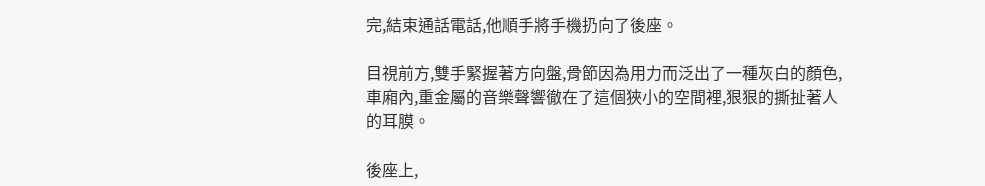完,結束通話電話,他順手將手機扔向了後座。

目視前方,雙手緊握著方向盤,骨節因為用力而泛出了一種灰白的顏色,車廂內,重金屬的音樂聲響徹在了這個狹小的空間裡,狠狠的撕扯著人的耳膜。

後座上,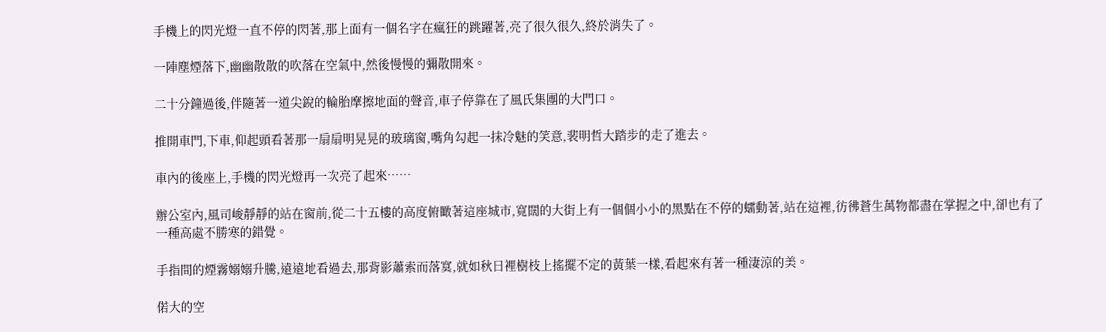手機上的閃光燈一直不停的閃著,那上面有一個名字在瘋狂的跳躍著,亮了很久很久,終於消失了。

一陣塵煙落下,幽幽散散的吹落在空氣中,然後慢慢的彌散開來。

二十分鐘過後,伴隨著一道尖銳的輪胎摩擦地面的聲音,車子停靠在了風氏集團的大門口。

推開車門,下車,仰起頭看著那一扇扇明晃晃的玻璃窗,嘴角勾起一抹冷魅的笑意,裴明哲大踏步的走了進去。

車內的後座上,手機的閃光燈再一次亮了起來……

辦公室內,風司峻靜靜的站在窗前,從二十五樓的高度俯瞰著這座城市,寬闊的大街上有一個個小小的黑點在不停的蠕動著,站在這裡,彷彿蒼生萬物都盡在掌握之中,卻也有了一種高處不勝寒的錯覺。

手指間的煙霧嫋嫋升騰,遠遠地看過去,那背影蕭索而落寞,就如秋日裡樹枝上搖擺不定的黃葉一樣,看起來有著一種淒涼的美。

偌大的空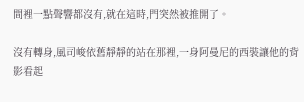間裡一點聲響都沒有,就在這時,門突然被推開了。

沒有轉身,風司峻依舊靜靜的站在那裡,一身阿曼尼的西裝讓他的背影看起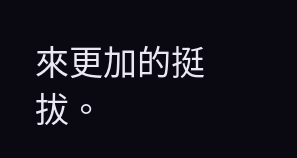來更加的挺拔。